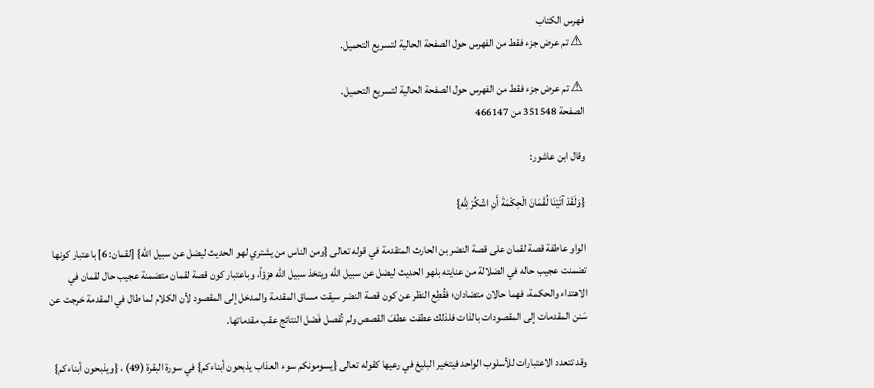فهرس الكتاب
⚠ تم عرض جزء فقط من الفهرس حول الصفحة الحالية لتسريع التحميل.

⚠ تم عرض جزء فقط من الفهرس حول الصفحة الحالية لتسريع التحميل.
الصفحة 351548 من 466147

وقال ابن عاشور:

{وَلَقَدْ آتَيْنَا لُقْمَانَ الْحِكْمَةَ أَنِ اشْكُرْ لِلَّهِ}

الواو عاطفة قصة لقمان على قصة النضر بن الحارث المتقدمة في قوله تعالى {ومن الناس من يشتري لهو الحديث ليضل عن سبيل الله} [لقمان: 6] باعتبار كونها تضمنت عجيب حاله في الضلالة من عنايته بلهو الحديث ليضل عن سبيل الله ويتخذ سبيل الله هزؤاً، وباعتبار كون قصة لقمان متضمنة عجيب حال لقمان في الاهتداء والحكمة، فهما حالان متضادان؛ فقُطِع النظر عن كون قصة النضر سيقت مساق المقدمة والمدخل إلى المقصود لأن الكلام لما طال في المقدمة خرجت عن سَنن المقدمات إلى المقصودات بالذات فلذلك عطفت عطفَ القصص ولم تُفصل فَصْل النتائج عقب مقدماتها.

وقد تتعدد الاعتبارات للأسلوب الواحد فيتخير البليغ في رعيها كقوله تعالى {يسومونكم سوء العذاب يذبحون أبناءكم} في سورة البقرة (49) ، {ويذبحون أبناءكم}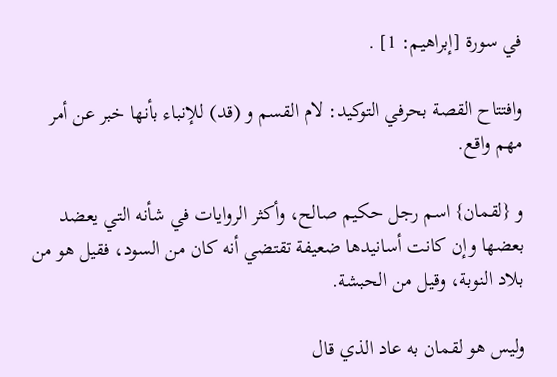في سورة [إبراهيم: 1] .

وافتتاح القصة بحرفي التوكيد: لام القسم و (قد) للإنباء بأنها خبر عن أمر مهم واقع.

و {لقمان} اسم رجل حكيم صالح، وأكثر الروايات في شأنه التي يعضد بعضها وإن كانت أسانيدها ضعيفة تقتضي أنه كان من السود، فقيل هو من بلاد النوبة، وقيل من الحبشة.

وليس هو لقمان به عاد الذي قال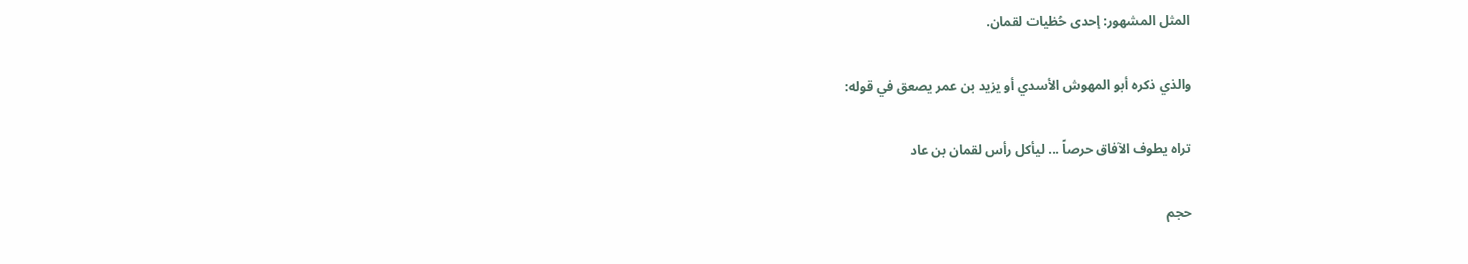المثل المشهور: إحدى حُظيات لقمان.

والذي ذكره أبو المهوش الأسدي أو يزيد بن عمر يصعق في قوله:

تراه يطوف الآفاق حرصاً ... ليأكل رأس لقمان بن عاد

حجم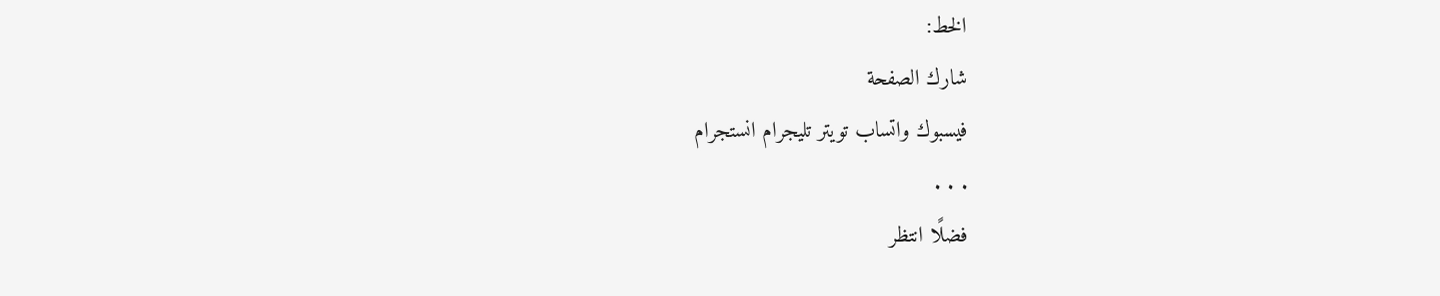الخط:
شارك الصفحة
فيسبوك واتساب تويتر تليجرام انستجرام
. . .
فضلًا انتظر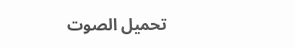تحميل الصوت